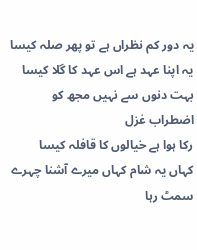یہ دور کم نظراں ہے تو پھر صلہ کیسا
یہ اپنا عہد ہے اس عہد کا گلا کیسا
بہت دنوں سے نہیں مجھ کو اضطراب غزل
رکا ہوا ہے خیالوں کا قافلہ کیسا
کہاں یہ شام کہاں میرے آشنا چہرے
سمٹ رہا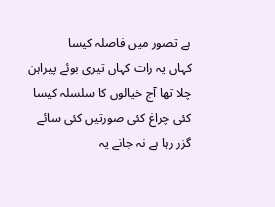ہے تصور میں فاصلہ کیسا
کہاں یہ رات کہاں تیری بوئے پیراہن
چلا تھا آج خیالوں کا سلسلہ کیسا
کئی چراغ کئی صورتیں کئی سائے
گزر رہا ہے نہ جانے یہ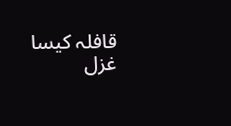قافلہ کیسا
غزل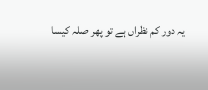یہ دور کم نظراں ہے تو پھر صلہ کیسا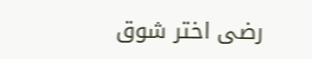رضی اختر شوق